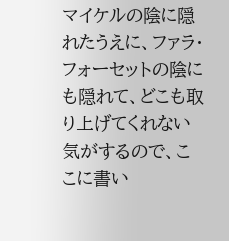マイケルの陰に隠れたうえに、ファラ・フォーセットの陰にも隠れて、どこも取り上げてくれない気がするので、ここに書い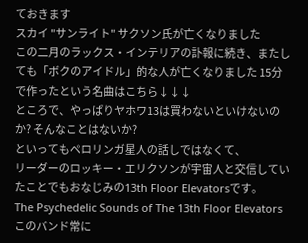ておきます
スカイ "サンライト" サクソン氏が亡くなりました
この二月のラックス・インテリアの訃報に続き、またしても「ボクのアイドル」的な人が亡くなりました 15分で作ったという名曲はこちら↓↓↓
ところで、やっぱりヤホワ13は買わないといけないのか? そんなことはないか?
といってもペロリンガ星人の話しではなくて、
リーダーのロッキー・エリクソンが宇宙人と交信していたことでもおなじみの13th Floor Elevatorsです。
The Psychedelic Sounds of The 13th Floor Elevators
このバンド常に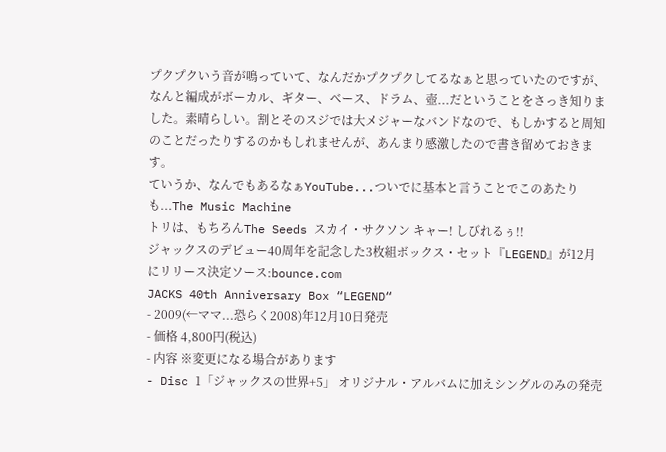プクプクいう音が鳴っていて、なんだかプクプクしてるなぁと思っていたのですが、なんと編成がボーカル、ギター、ベース、ドラム、壺...だということをさっき知りました。素晴らしい。割とそのスジでは大メジャーなバンドなので、もしかすると周知のことだったりするのかもしれませんが、あんまり感激したので書き留めておきます。
ていうか、なんでもあるなぁYouTube...ついでに基本と言うことでこのあたりも...The Music Machine
トリは、もちろんThe Seeds スカイ・サクソン キャー! しびれるぅ!!
ジャックスのデビュー40周年を記念した3枚組ボックス・セット『LEGEND』が12月にリリース決定ソース:bounce.com
JACKS 40th Anniversary Box “LEGEND“
- 2009(←ママ...恐らく2008)年12月10日発売
- 価格 4,800円(税込)
- 内容 ※変更になる場合があります
- Disc 1「ジャックスの世界+5」 オリジナル・アルバムに加えシングルのみの発売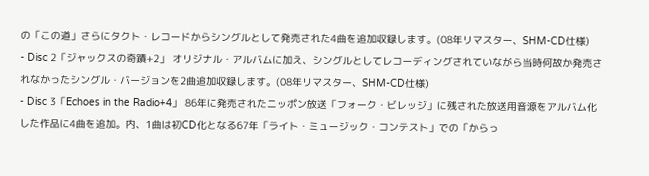の「この道」さらにタクト・レコードからシングルとして発売された4曲を追加収録します。(08年リマスター、SHM-CD仕様)
- Disc 2「ジャックスの奇蹟+2」 オリジナル・アルバムに加え、シングルとしてレコーディングされていながら当時何故か発売されなかったシングル・バージョンを2曲追加収録します。(08年リマスター、SHM-CD仕様)
- Disc 3「Echoes in the Radio+4」 86年に発売されたニッポン放送「フォーク・ビレッジ」に残された放送用音源をアルバム化した作品に4曲を追加。内、1曲は初CD化となる67年「ライト・ミュージック・コンテスト」での「からっ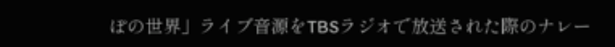ぽの世界」ライブ音源をTBSラジオで放送された際のナレー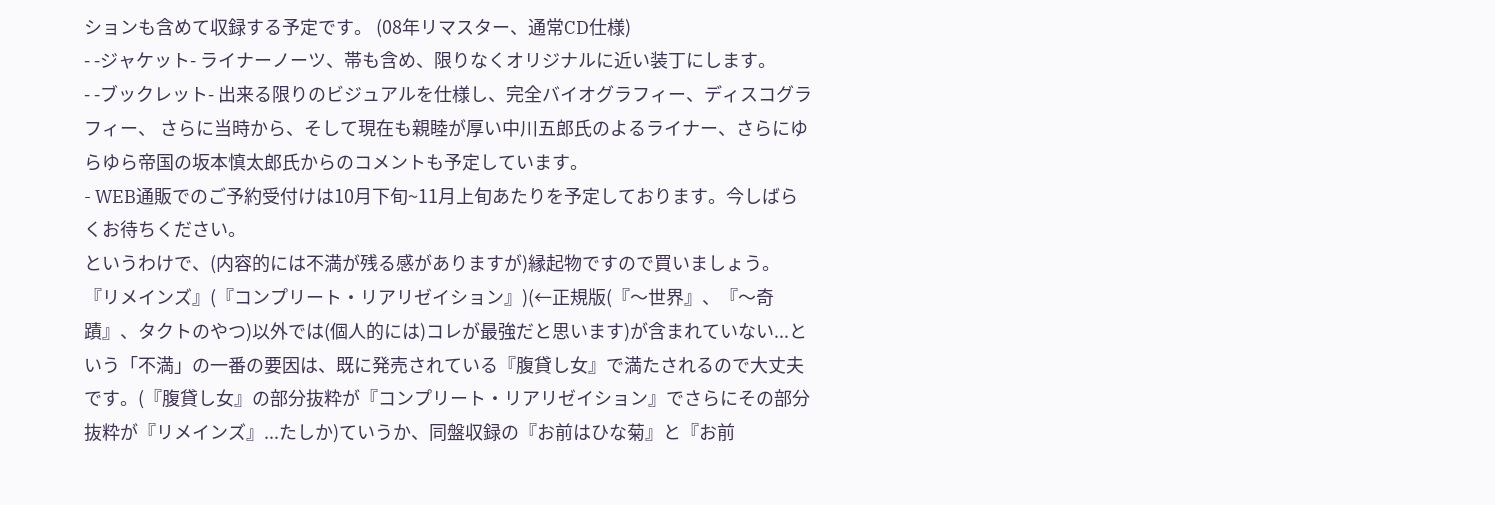ションも含めて収録する予定です。 (08年リマスター、通常CD仕様)
- -ジャケット- ライナーノーツ、帯も含め、限りなくオリジナルに近い装丁にします。
- -ブックレット- 出来る限りのビジュアルを仕様し、完全バイオグラフィー、ディスコグラフィー、 さらに当時から、そして現在も親睦が厚い中川五郎氏のよるライナー、さらにゆらゆら帝国の坂本慎太郎氏からのコメントも予定しています。
- WEB通販でのご予約受付けは10月下旬~11月上旬あたりを予定しております。今しばらくお待ちください。
というわけで、(内容的には不満が残る感がありますが)縁起物ですので買いましょう。
『リメインズ』(『コンプリート・リアリゼイション』)(←正規版(『〜世界』、『〜奇蹟』、タクトのやつ)以外では(個人的には)コレが最強だと思います)が含まれていない...という「不満」の一番の要因は、既に発売されている『腹貸し女』で満たされるので大丈夫です。(『腹貸し女』の部分抜粋が『コンプリート・リアリゼイション』でさらにその部分抜粋が『リメインズ』...たしか)ていうか、同盤収録の『お前はひな菊』と『お前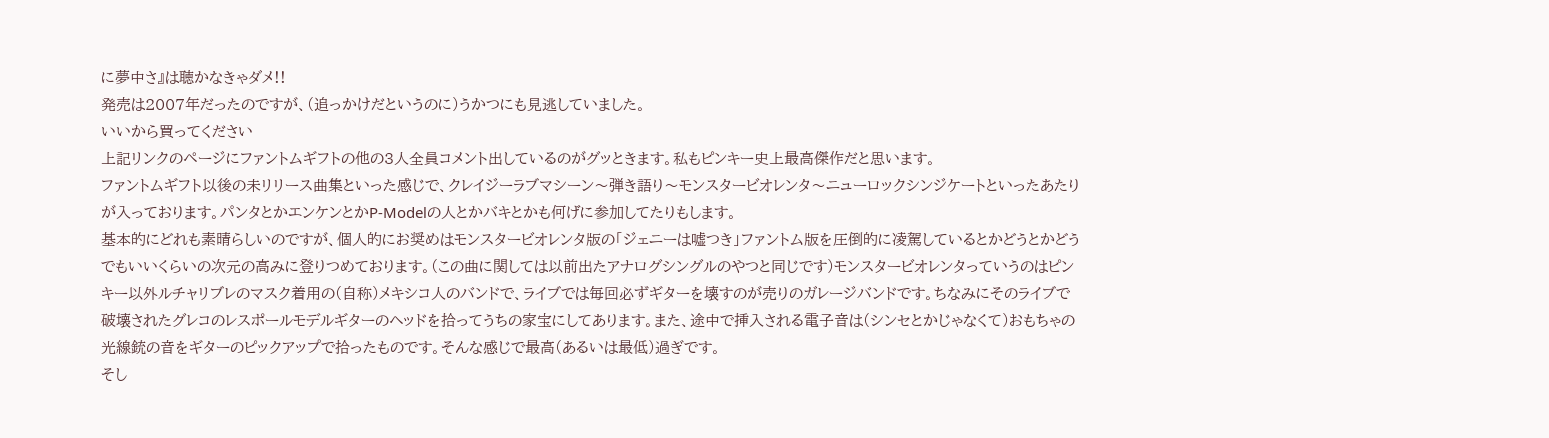に夢中さ』は聴かなきゃダメ!!
発売は2007年だったのですが、(追っかけだというのに)うかつにも見逃していました。
いいから買ってください
上記リンクのページにファントムギフトの他の3人全員コメント出しているのがグッときます。私もピンキー史上最高傑作だと思います。
ファントムギフト以後の未リリース曲集といった感じで、クレイジーラブマシーン〜弾き語り〜モンスタービオレンタ〜ニューロックシンジケートといったあたりが入っております。パンタとかエンケンとかP-Modelの人とかバキとかも何げに参加してたりもします。
基本的にどれも素晴らしいのですが、個人的にお奨めはモンスタービオレンタ版の「ジェニーは嘘つき」ファントム版を圧倒的に凌駕しているとかどうとかどうでもいいくらいの次元の高みに登りつめております。(この曲に関しては以前出たアナログシングルのやつと同じです)モンスタービオレンタっていうのはピンキー以外ルチャリブレのマスク着用の(自称)メキシコ人のバンドで、ライブでは毎回必ずギターを壊すのが売りのガレージバンドです。ちなみにそのライブで破壊されたグレコのレスポールモデルギターのヘッドを拾ってうちの家宝にしてあります。また、途中で挿入される電子音は(シンセとかじゃなくて)おもちゃの光線銃の音をギターのピックアップで拾ったものです。そんな感じで最高(あるいは最低)過ぎです。
そし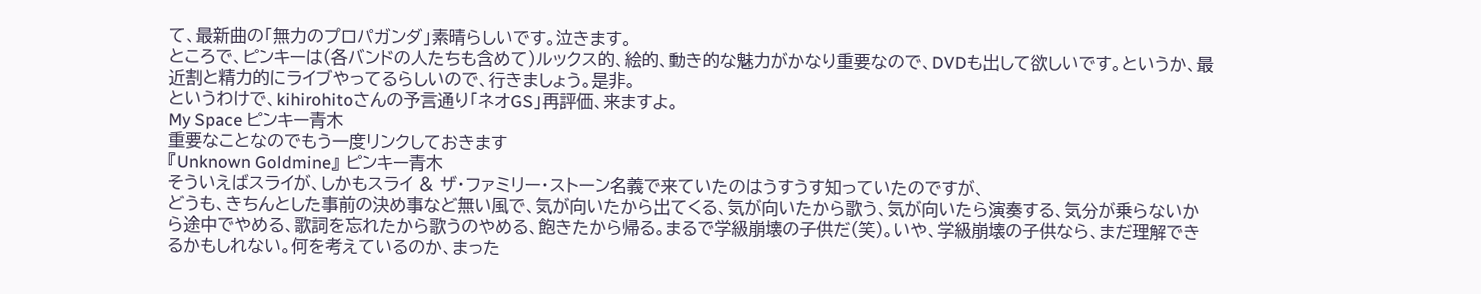て、最新曲の「無力のプロパガンダ」素晴らしいです。泣きます。
ところで、ピンキーは(各バンドの人たちも含めて)ルックス的、絵的、動き的な魅力がかなり重要なので、DVDも出して欲しいです。というか、最近割と精力的にライブやってるらしいので、行きましょう。是非。
というわけで、kihirohitoさんの予言通り「ネオGS」再評価、来ますよ。
My Space ピンキー青木
重要なことなのでもう一度リンクしておきます
『Unknown Goldmine』 ピンキー青木
そういえばスライが、しかもスライ & ザ・ファミリー・ストーン名義で来ていたのはうすうす知っていたのですが、
どうも、きちんとした事前の決め事など無い風で、気が向いたから出てくる、気が向いたから歌う、気が向いたら演奏する、気分が乗らないから途中でやめる、歌詞を忘れたから歌うのやめる、飽きたから帰る。まるで学級崩壊の子供だ(笑)。いや、学級崩壊の子供なら、まだ理解できるかもしれない。何を考えているのか、まった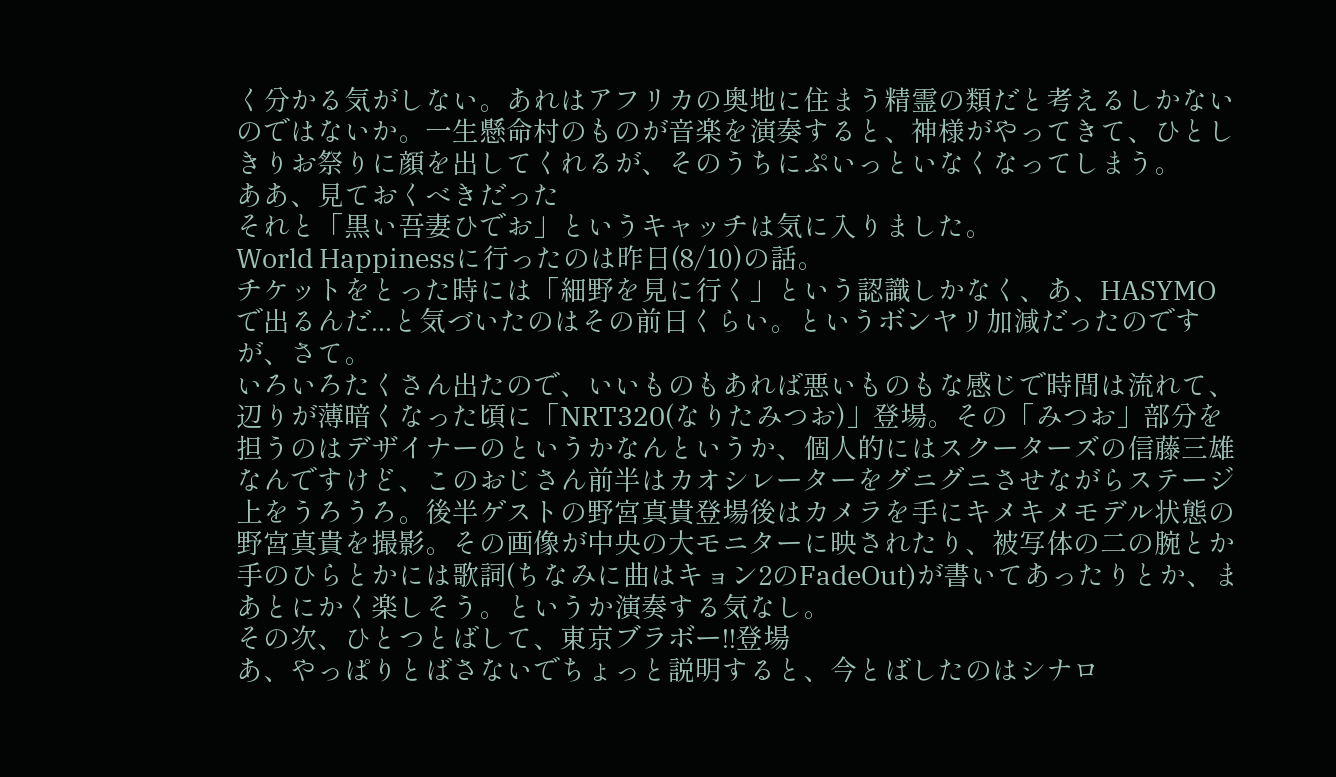く分かる気がしない。あれはアフリカの奥地に住まう精霊の類だと考えるしかないのではないか。一生懸命村のものが音楽を演奏すると、神様がやってきて、ひとしきりお祭りに顔を出してくれるが、そのうちにぷいっといなくなってしまう。
ああ、見ておくべきだった
それと「黒い吾妻ひでお」というキャッチは気に入りました。
World Happinessに行ったのは昨日(8/10)の話。
チケットをとった時には「細野を見に行く」という認識しかなく、あ、HASYMOで出るんだ...と気づいたのはその前日くらい。というボンヤリ加減だったのですが、さて。
いろいろたくさん出たので、いいものもあれば悪いものもな感じで時間は流れて、辺りが薄暗くなった頃に「NRT320(なりたみつお)」登場。その「みつお」部分を担うのはデザイナーのというかなんというか、個人的にはスクーターズの信藤三雄なんですけど、このおじさん前半はカオシレーターをグニグニさせながらステージ上をうろうろ。後半ゲストの野宮真貴登場後はカメラを手にキメキメモデル状態の野宮真貴を撮影。その画像が中央の大モニターに映されたり、被写体の二の腕とか手のひらとかには歌詞(ちなみに曲はキョン2のFadeOut)が書いてあったりとか、まあとにかく楽しそう。というか演奏する気なし。
その次、ひとつとばして、東京ブラボー!!登場
あ、やっぱりとばさないでちょっと説明すると、今とばしたのはシナロ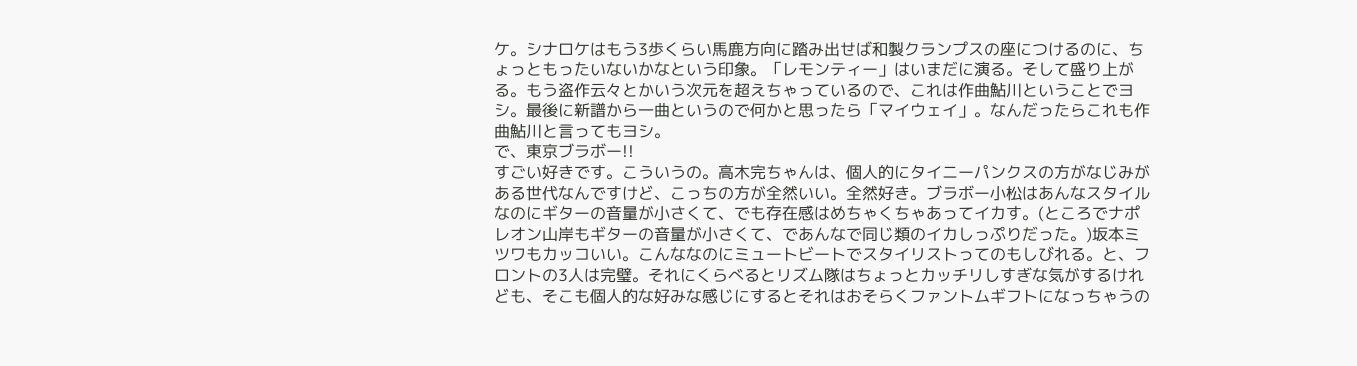ケ。シナロケはもう3歩くらい馬鹿方向に踏み出せば和製クランプスの座につけるのに、ちょっともったいないかなという印象。「レモンティー」はいまだに演る。そして盛り上がる。もう盗作云々とかいう次元を超えちゃっているので、これは作曲鮎川ということでヨシ。最後に新譜から一曲というので何かと思ったら「マイウェイ」。なんだったらこれも作曲鮎川と言ってもヨシ。
で、東京ブラボー!!
すごい好きです。こういうの。高木完ちゃんは、個人的にタイニーパンクスの方がなじみがある世代なんですけど、こっちの方が全然いい。全然好き。ブラボー小松はあんなスタイルなのにギターの音量が小さくて、でも存在感はめちゃくちゃあってイカす。(ところでナポレオン山岸もギターの音量が小さくて、であんなで同じ類のイカしっぷりだった。)坂本ミツワもカッコいい。こんななのにミュートビートでスタイリストってのもしびれる。と、フロントの3人は完璧。それにくらべるとリズム隊はちょっとカッチリしすぎな気がするけれども、そこも個人的な好みな感じにするとそれはおそらくファントムギフトになっちゃうの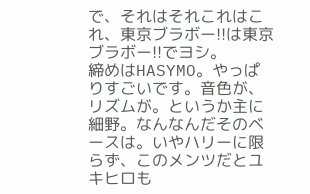で、それはそれこれはこれ、東京ブラボー!!は東京ブラボー!!でヨシ。
締めはHASYMO。やっぱりすごいです。音色が、リズムが。というか主に細野。なんなんだそのベースは。いやハリーに限らず、このメンツだとユキヒロも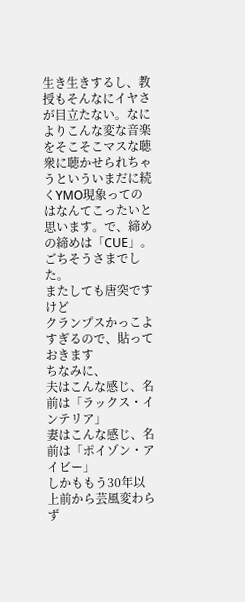生き生きするし、教授もそんなにイヤさが目立たない。なによりこんな変な音楽をそこそこマスな聴衆に聴かせられちゃうといういまだに続くYMO現象ってのはなんてこったいと思います。で、締めの締めは「CUE」。ごちそうさまでした。
またしても唐突ですけど
クランプスかっこよすぎるので、貼っておきます
ちなみに、
夫はこんな感じ、名前は「ラックス・インテリア」
妻はこんな感じ、名前は「ポイゾン・アイビー」
しかももう30年以上前から芸風変わらず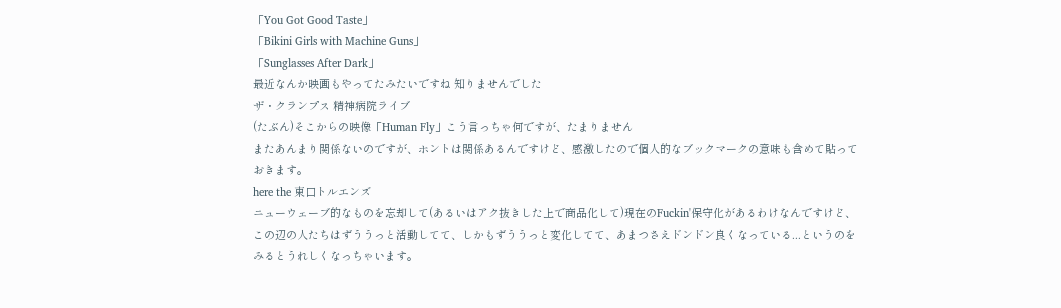「You Got Good Taste」
「Bikini Girls with Machine Guns」
「Sunglasses After Dark」
最近なんか映画もやってたみたいですね 知りませんでした
ザ・クランプス 精神病院ライブ
(たぶん)そこからの映像「Human Fly」こう言っちゃ何ですが、たまりません
またあんまり関係ないのですが、ホントは関係あるんですけど、感激したので個人的なブックマークの意味も含めて貼っておきます。
here the 東口トルエンズ
ニューウェーブ的なものを忘却して(あるいはアク抜きした上で商品化して)現在のFuckin'保守化があるわけなんですけど、この辺の人たちはずううっと活動してて、しかもずううっと変化してて、あまつさえドンドン良くなっている...というのをみるとうれしくなっちゃいます。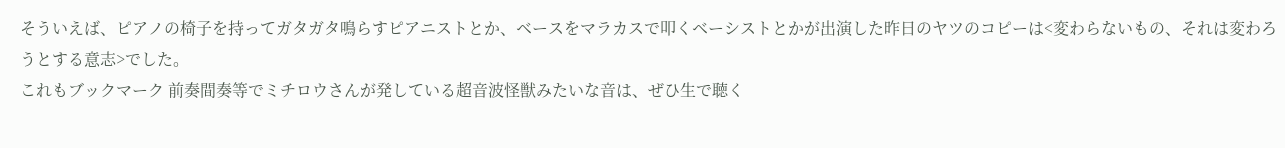そういえば、ピアノの椅子を持ってガタガタ鳴らすピアニストとか、ベースをマラカスで叩くベーシストとかが出演した昨日のヤツのコピーは<変わらないもの、それは変わろうとする意志>でした。
これもブックマーク 前奏間奏等でミチロウさんが発している超音波怪獣みたいな音は、ぜひ生で聴く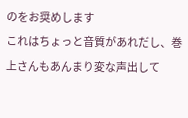のをお奨めします
これはちょっと音質があれだし、巻上さんもあんまり変な声出して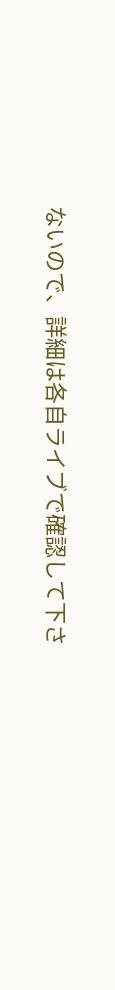ないので、詳細は各自ライブで確認して下さ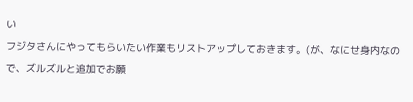い
フジタさんにやってもらいたい作業もリストアップしておきます。(が、なにせ身内なので、ズルズルと追加でお願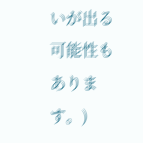いが出る可能性もあります。)